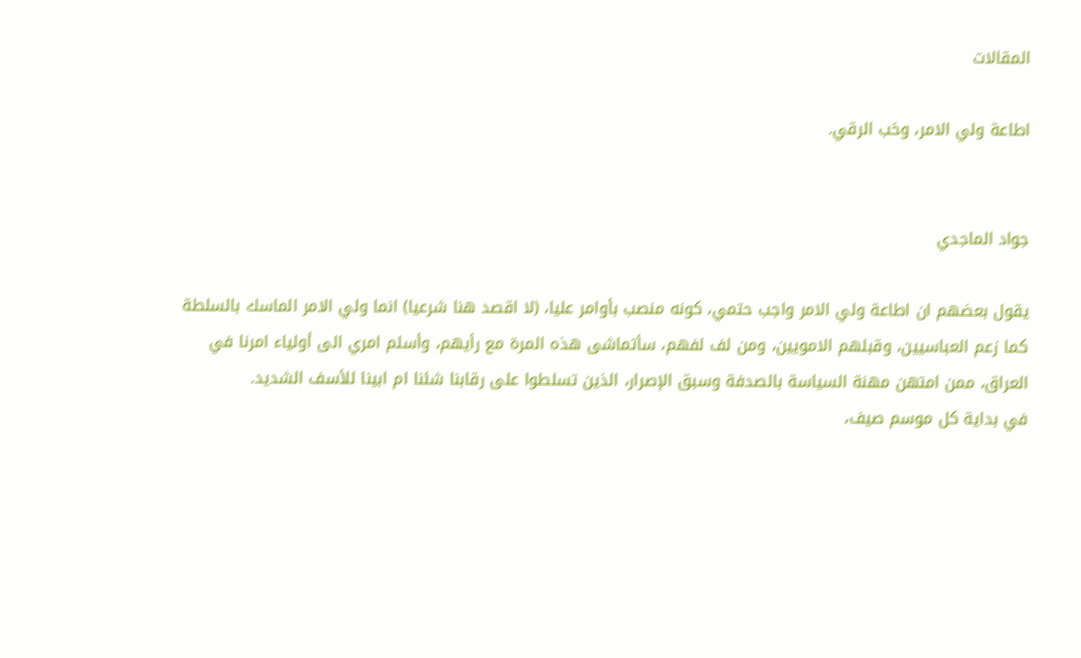المقالات

اطاعة ولي الامر، وحَب الرقي.


جواد الماجدي

يقول بعضهم ان اطاعة ولي الامر واجب حتمي، كونه منصب بأوامر عليا، (لا اقصد هنا شرعيا) انما ولي الامر الماسك بالسلطة كما زعم العباسيين، وقبلهم الامويين، ومن لف لفهم، سأتماشى هذه المرة مع رأيهم، وأسلم امري الى أولياء امرنا في العراق، ممن امتهن مهنة السياسة بالصدفة وسبق الإصرار، الذين تسلطوا على رقابنا شئنا ام ابينا للأسف الشديد.
في بداية كل موسم صيف،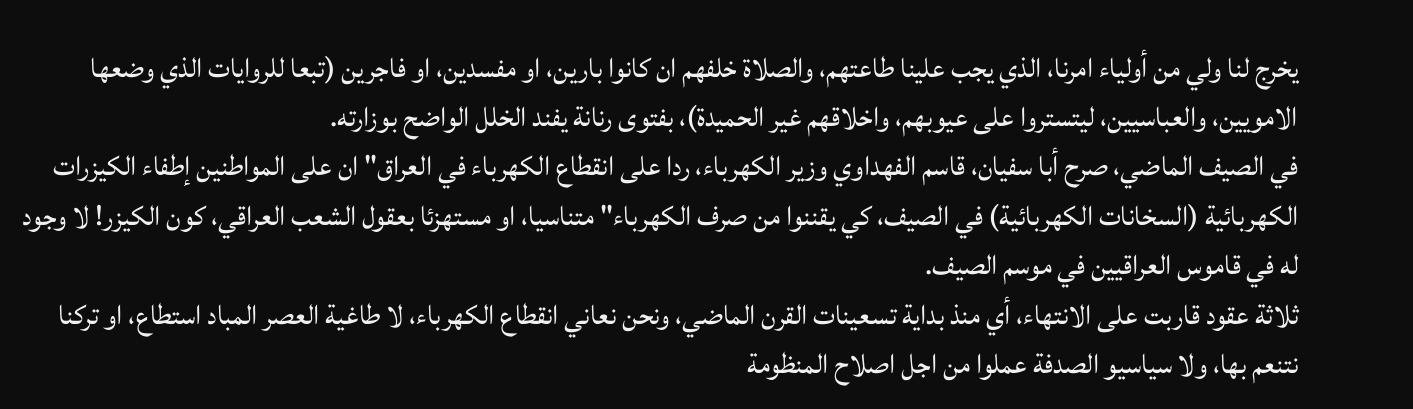يخرج لنا ولي من أولياء امرنا، الذي يجب علينا طاعتهم، والصلاة خلفهم ان كانوا بارين، او مفسدين، او فاجرين (تبعا للروايات الذي وضعها الامويين، والعباسيين، ليتستروا على عيوبهم، واخلاقهم غير الحميدة)، بفتوى رنانة يفند الخلل الواضح بوزارته.
في الصيف الماضي، صرح أبا سفيان، قاسم الفهداوي وزير الكهرباء، ردا على انقطاع الكهرباء في العراق" ان على المواطنين إطفاء الكيزرات الكهربائية (السخانات الكهربائية) في الصيف، كي يقننوا من صرف الكهرباء" متناسيا، او مستهزئا بعقول الشعب العراقي، كون الكيزر! لا وجود له في قاموس العراقيين في موسم الصيف.
ثلاثة عقود قاربت على الانتهاء، أي منذ بداية تسعينات القرن الماضي، ونحن نعاني انقطاع الكهرباء، لا طاغية العصر المباد استطاع، او تركنا نتنعم بها، ولا سياسيو الصدفة عملوا من اجل اصلاح المنظومة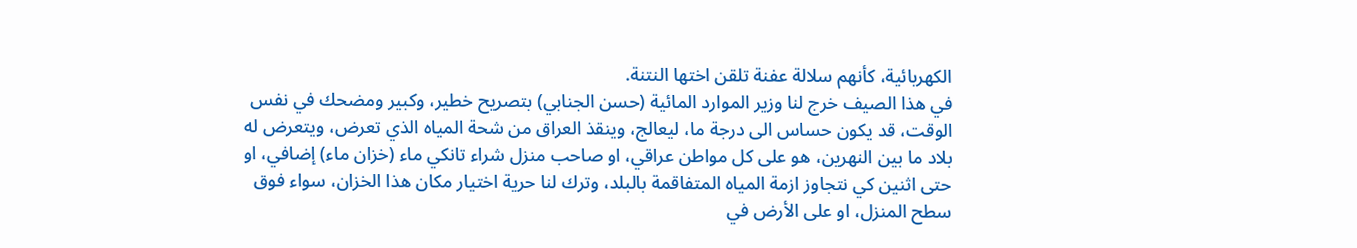الكهربائية، كأنهم سلالة عفنة تلقن اختها النتنة.
في هذا الصيف خرج لنا وزير الموارد المائية (حسن الجنابي) بتصريح خطير، وكبير ومضحك في نفس الوقت، قد يكون حساس الى درجة ما، ليعالج، وينقذ العراق من شحة المياه الذي تعرض، ويتعرض له بلاد ما بين النهرين، هو على كل مواطن عراقي، او صاحب منزل شراء تانكي ماء (خزان ماء) إضافي، او حتى اثنين كي نتجاوز ازمة المياه المتفاقمة بالبلد، وترك لنا حرية اختيار مكان هذا الخزان، سواء فوق سطح المنزل، او على الأرض في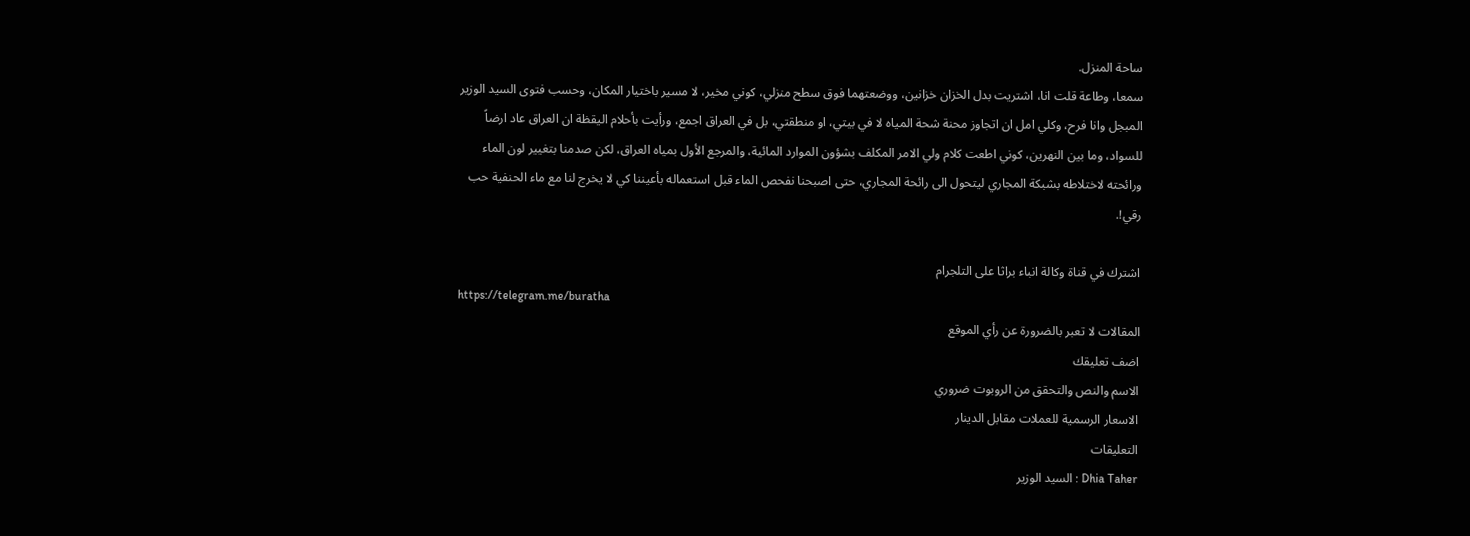ساحة المنزل.
سمعا، وطاعة قلت انا، اشتريت بدل الخزان خزانين، ووضعتهما فوق سطح منزلي، كوني مخير، لا مسير باختيار المكان، وحسب فتوى السيد الوزير المبجل وانا فرح، وكلي امل ان اتجاوز محنة شحة المياه لا في بيتي، او منطقتي، بل في العراق اجمع، ورأيت بأحلام اليقظة ان العراق عاد ارضاً للسواد، وما بين النهرين، كوني اطعت كلام ولي الامر المكلف بشؤون الموارد المائية، والمرجع الأول بمياه العراق، لكن صدمنا بتغيير لون الماء ورائحته لاختلاطه بشبكة المجاري ليتحول الى رائحة المجاري، حتى اصبحنا نفحص الماء قبل استعماله بأعيننا كي لا يخرج لنا مع ماء الحنفية حب رقي!.

اشترك في قناة وكالة انباء براثا على التلجرام
https://telegram.me/buratha
المقالات لا تعبر بالضرورة عن رأي الموقع
اضف تعليقك
الاسم والنص والتحقق من الروبوت ضروري
الاسعار الرسمية للعملات مقابل الدينار
التعليقات
Dhia Taher : السيد الوزير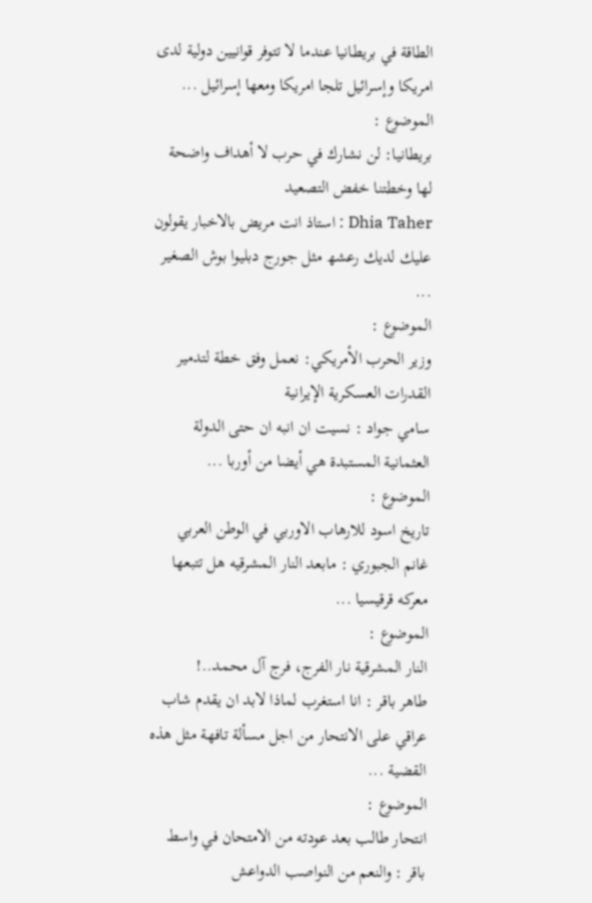الطاقة في بريطانيا عندما لا تتوفر قوانيين دولية لدى امريكا وإسرائيل تلجا امريكا ومعھا إسرائيل ...
الموضوع :
بريطانيا: لن نشارك في حرب لا أهداف واضحة لها وخطتنا خفض التصعيد
Dhia Taher : استاذ انت مريض بالاخبار يقولون عليك لديك رعشھ مثل جورج دبليوا بوش الصغير ...
الموضوع :
وزير الحرب الأمريكي: نعمل وفق خطة لتدمير القدرات العسكرية الإيرانية
سامي جواد : نسيت ان انبه ان حتى الدولة العثمانية المستبدة هي أيضا من أوربا ...
الموضوع :
تاريخ اسود للارهاب الاوربي في الوطن العربي
غانم الجبوري : مابعد النار المشرقيه هل تتبعها معركه قرقيسيا ...
الموضوع :
النار المشرقية نار الفرج، فرج آل محمد..!
طاهر باقر : انا استغرب لماذا لابد ان يقدم شاب عراقي على الانتحار من اجل مسألة تافهة مثل هذه القضية ...
الموضوع :
انتحار طالب بعد عودته من الامتحان في واسط
باقر : والنعم من النواصب الدواعش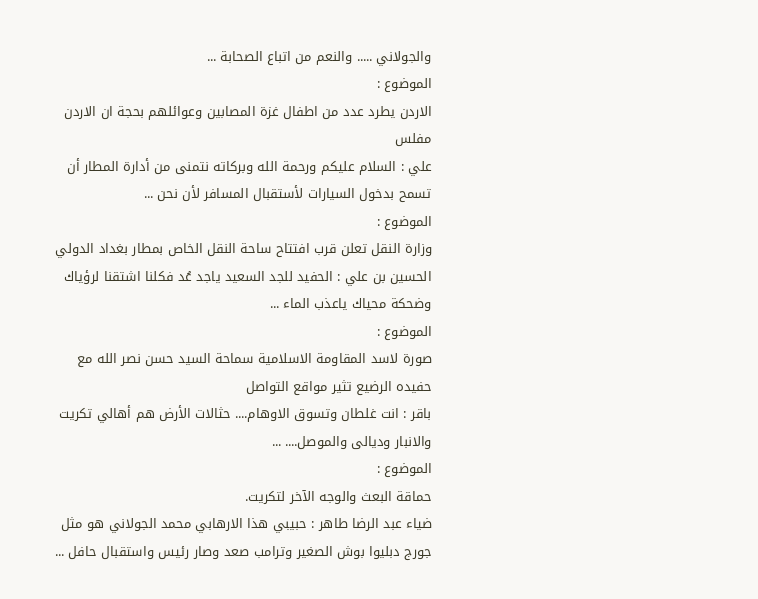والجولاني ..... والنعم من اتباع الصحابة ...
الموضوع :
الاردن يطرد عدد من اطفال غزة المصابين وعوائلهم بحجة ان الاردن مفلس
علي : السلام عليكم ورحمة الله وبركاته نتمنى من أدارة المطار أن تسمح بدخول السيارات لأستقبال المسافر لأن نحن ...
الموضوع :
وزارة النقل تعلن قرب افتتاح ساحة النقل الخاص بمطار بغداد الدولي
الحسين بن علي : الحفيد للجد السعيد ياجد عُد فكلنا اشتقنا لرؤياك وضحكة محياك ياعذب الماء ...
الموضوع :
صورة لاسد المقاومة الاسلامية سماحة السيد حسن نصر الله مع حفيده الرضيع تثير مواقع التواصل
باقر : انت غلطان وتسوق الاوهام.... حثالات الأرض هم أهالي تكريت والانبار وديالى والموصل.... ...
الموضوع :
حماقة البعث والوجه الآخر لتكريت.
ضياء عبد الرضا طاهر : حبيبي ھذا الارھابي محمد الجولاني ھو مثل جورج دبليوا بوش الصغير وترامب صعد وصار رئيس واستقبال حافل ...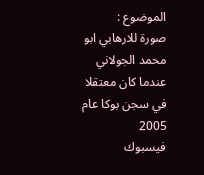الموضوع :
صورة للارهابي ابو محمد الجولاني عندما كان معتقلا في سجن بوكا عام 2005
فيسبوك